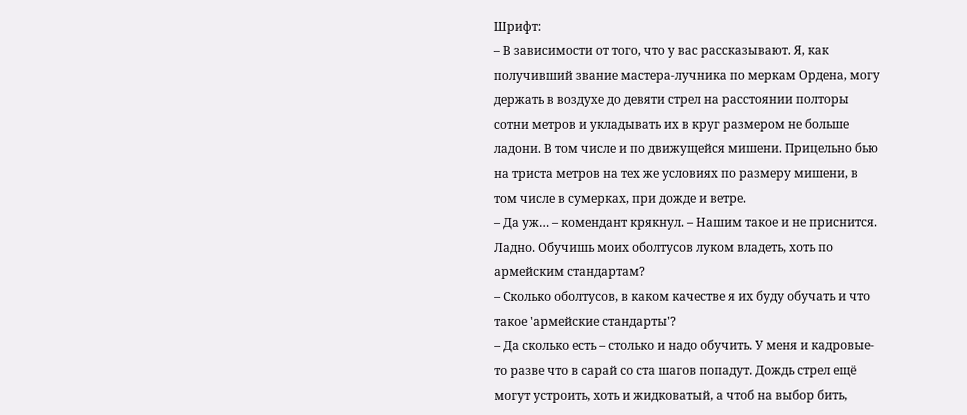Шрифт:
– В зависимости от того, что у вас рассказывают. Я, как получивший звание мастера-лучника по меркам Ордена, могу держать в воздухе до девяти стрел на расстоянии полторы сотни метров и укладывать их в круг размером не больше ладони. В том числе и по движущейся мишени. Прицельно бью на триста метров на тех же условиях по размеру мишени, в том числе в сумерках, при дожде и ветре.
– Да уж… – комендант крякнул. – Нашим такое и не приснится. Ладно. Обучишь моих оболтусов луком владеть, хоть по армейским стандартам?
– Сколько оболтусов, в каком качестве я их буду обучать и что такое 'армейские стандарты'?
– Да сколько есть – столько и надо обучить. У меня и кадровые-то разве что в сарай со ста шагов попадут. Дождь стрел ещё могут устроить, хоть и жидковатый, а чтоб на выбор бить,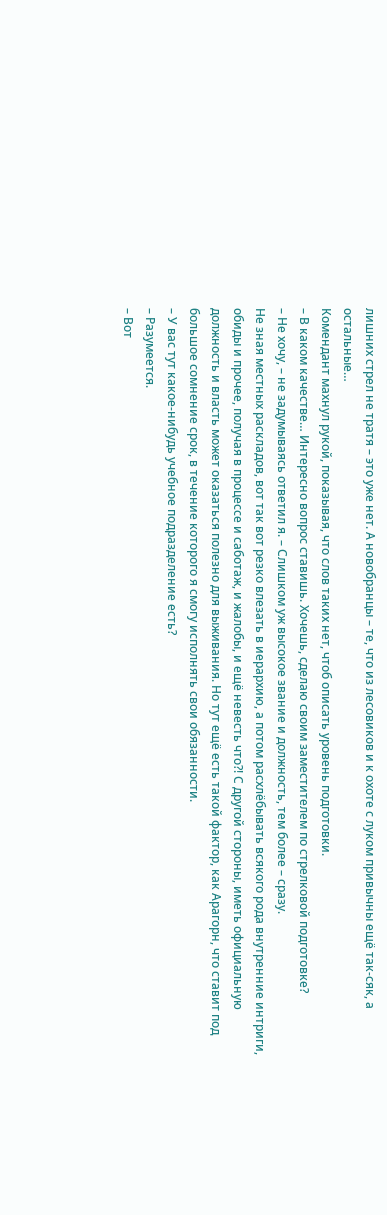лишних стрел не тратя – это уже нет. А новобранцы – те, что из лесовиков и к охоте с луком привычны ещё так-сяк, а остальные…
Комендант махнул рукой, показывая, что слов таких нет, чтоб описать уровень подготовки.
– В каком качестве… Интересно вопрос ставишь. Хочешь, сделаю своим заместителем по стрелковой подготовке?
– Не хочу, – не задумываясь ответил я. – Слишком уж высокое звание и должность, тем более – сразу.
Не зная местных раскладов, вот так вот резко влезать в иерархию, а потом расхлёбывать всякого рода внутренние интриги, обиды и прочее, получая в процессе и саботаж, и жалобы, и ещё невесть что?! С другой стороны, иметь официальную должность и власть может оказаться полезно для выживания. Но тут ещё есть такой фактор, как Арагорн, что ставит под большое сомнение срок, в течение которого я смогу исполнять свои обязанности.
– У вас тут какое-нибудь учебное подразделение есть?
– Разумеется.
– Вот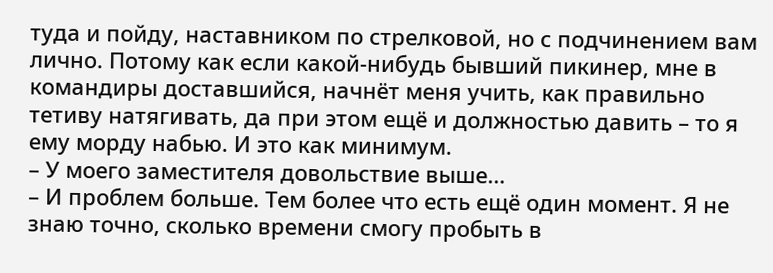туда и пойду, наставником по стрелковой, но с подчинением вам лично. Потому как если какой-нибудь бывший пикинер, мне в командиры доставшийся, начнёт меня учить, как правильно тетиву натягивать, да при этом ещё и должностью давить – то я ему морду набью. И это как минимум.
– У моего заместителя довольствие выше…
– И проблем больше. Тем более что есть ещё один момент. Я не знаю точно, сколько времени смогу пробыть в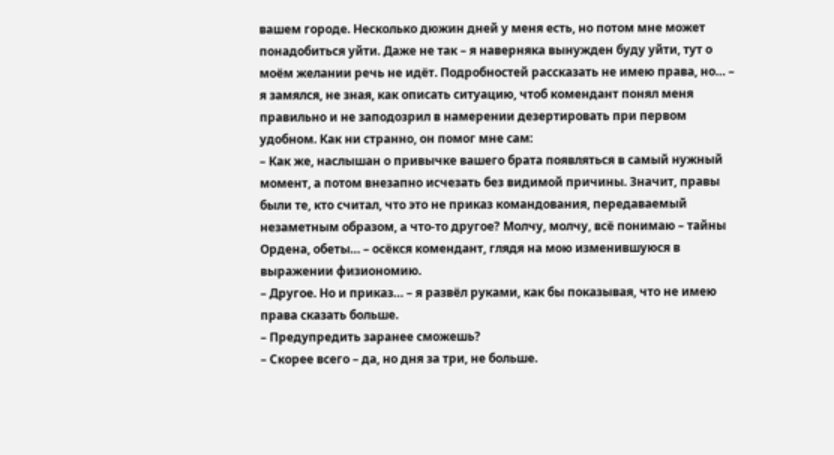вашем городе. Несколько дюжин дней у меня есть, но потом мне может понадобиться уйти. Даже не так – я наверняка вынужден буду уйти, тут о моём желании речь не идёт. Подробностей рассказать не имею права, но… – я замялся, не зная, как описать ситуацию, чтоб комендант понял меня правильно и не заподозрил в намерении дезертировать при первом удобном. Как ни странно, он помог мне сам:
– Как же, наслышан о привычке вашего брата появляться в самый нужный момент, а потом внезапно исчезать без видимой причины. Значит, правы были те, кто считал, что это не приказ командования, передаваемый незаметным образом, а что-то другое? Молчу, молчу, всё понимаю – тайны Ордена, обеты… – осёкся комендант, глядя на мою изменившуюся в выражении физиономию.
– Другое. Но и приказ… – я развёл руками, как бы показывая, что не имею права сказать больше.
– Предупредить заранее сможешь?
– Скорее всего – да, но дня за три, не больше.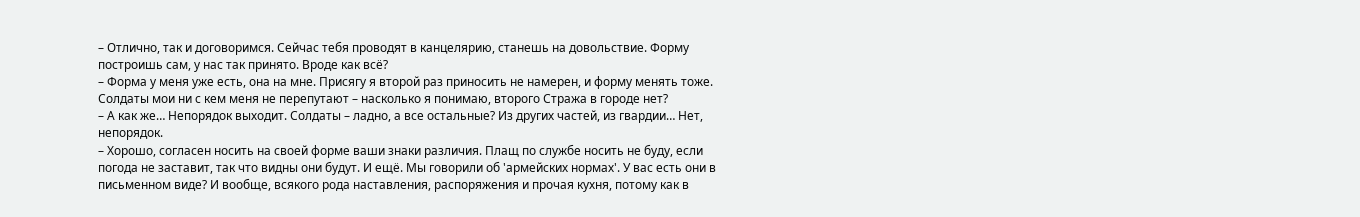– Отлично, так и договоримся. Сейчас тебя проводят в канцелярию, станешь на довольствие. Форму построишь сам, у нас так принято. Вроде как всё?
– Форма у меня уже есть, она на мне. Присягу я второй раз приносить не намерен, и форму менять тоже. Солдаты мои ни с кем меня не перепутают – насколько я понимаю, второго Стража в городе нет?
– А как же… Непорядок выходит. Солдаты – ладно, а все остальные? Из других частей, из гвардии… Нет, непорядок.
– Хорошо, согласен носить на своей форме ваши знаки различия. Плащ по службе носить не буду, если погода не заставит, так что видны они будут. И ещё. Мы говорили об 'армейских нормах'. У вас есть они в письменном виде? И вообще, всякого рода наставления, распоряжения и прочая кухня, потому как в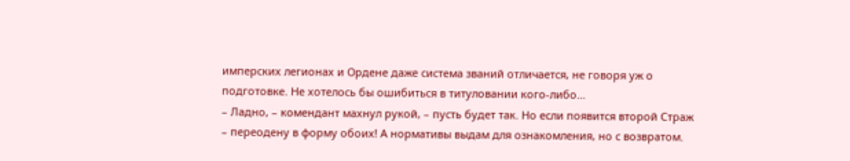имперских легионах и Ордене даже система званий отличается, не говоря уж о подготовке. Не хотелось бы ошибиться в титуловании кого-либо…
– Ладно, – комендант махнул рукой, – пусть будет так. Но если появится второй Страж – переодену в форму обоих! А нормативы выдам для ознакомления, но с возвратом.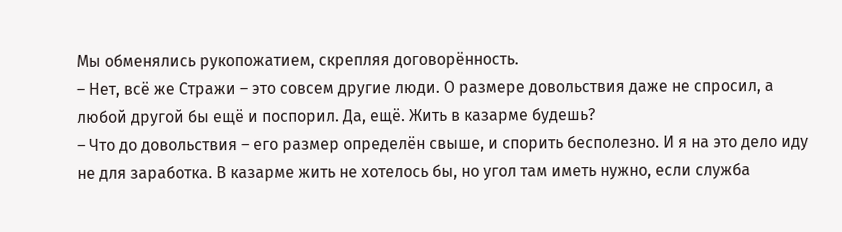Мы обменялись рукопожатием, скрепляя договорённость.
– Нет, всё же Стражи – это совсем другие люди. О размере довольствия даже не спросил, а любой другой бы ещё и поспорил. Да, ещё. Жить в казарме будешь?
– Что до довольствия – его размер определён свыше, и спорить бесполезно. И я на это дело иду не для заработка. В казарме жить не хотелось бы, но угол там иметь нужно, если служба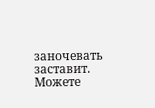заночевать заставит. Можете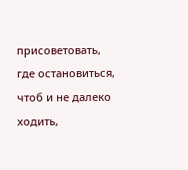присоветовать, где остановиться, чтоб и не далеко ходить,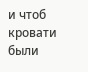и чтоб кровати были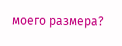моего размера?